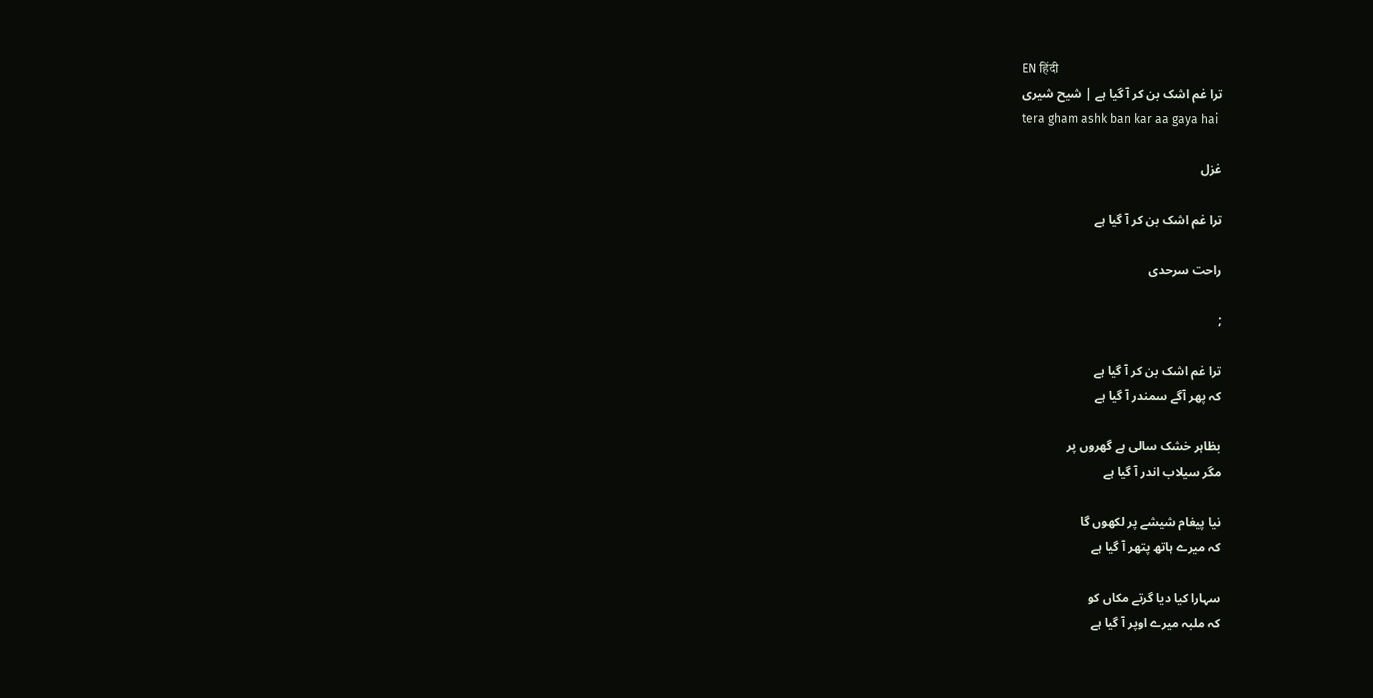EN हिंदी
ترا غم اشک بن کر آ گیا ہے | شیح شیری
tera gham ashk ban kar aa gaya hai

غزل

ترا غم اشک بن کر آ گیا ہے

راحت سرحدی

;

ترا غم اشک بن کر آ گیا ہے
کہ پھر آگے سمندر آ گیا ہے

بظاہر خشک سالی ہے گھروں پر
مگر سیلاب اندر آ گیا ہے

نیا پیغام شیشے پر لکھوں گا
کہ میرے ہاتھ پتھر آ گیا ہے

سہارا کیا دیا گرتے مکاں کو
کہ ملبہ میرے اوپر آ گیا ہے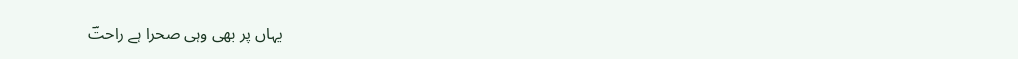یہاں پر بھی وہی صحرا ہے راحتؔ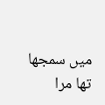میں سمجھا تھا مرا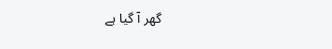گھر آ گیا ہے